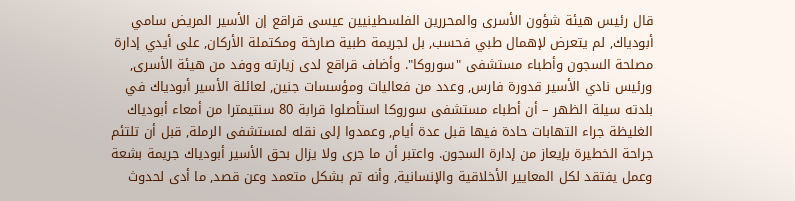قال رئيس هيئة شؤون الأسرى والمحررين الفلسطينيين عيسى قراقع إن الأسير المريض سامي أبودياك, لم يتعرض لإهمال طبي فحسب, بل لجريمة طبية صارخة ومكتملة الأركان, على أيدي إدارة مصلحة السجون وأطباء مستشفى "سوروكا". وأضاف قراقع لدى زيارته ووفد من هيئة الأسرى, ورئيس نادي الأسير قدورة فارس, وعدد من فعاليات ومؤسسات جنين, لعائلة الأسير أبودياك في بلدته سيلة الظهر – أن أطباء مستشفى سوروكا استأصلوا قرابة 80 سنتيمترا من أمعاء أبودياك الغليظة جراء التهابات حادة فيها قبل عدة أيام, وعمدوا إلى نقله لمستشفى الرملة, قبل أن تلتئم جراحة الخطيرة بإيعاز من إدارة السجون. واعتبر أن ما جرى ولا يزال بحق الأسير أبودياك جريمة بشعة وعمل يفتقد لكل المعايير الأخلاقية والإنسانية, وأنه تم بشكل متعمد وعن قصد, ما أدى لحدوث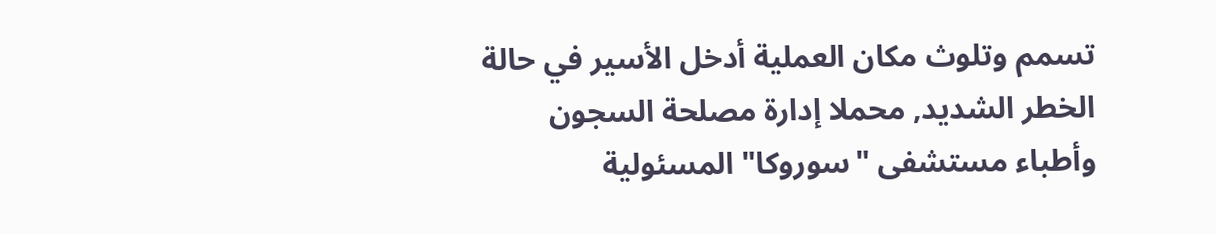تسمم وتلوث مكان العملية أدخل الأسير في حالة الخطر الشديد, محملا إدارة مصلحة السجون وأطباء مستشفى "سوروكا" المسئولية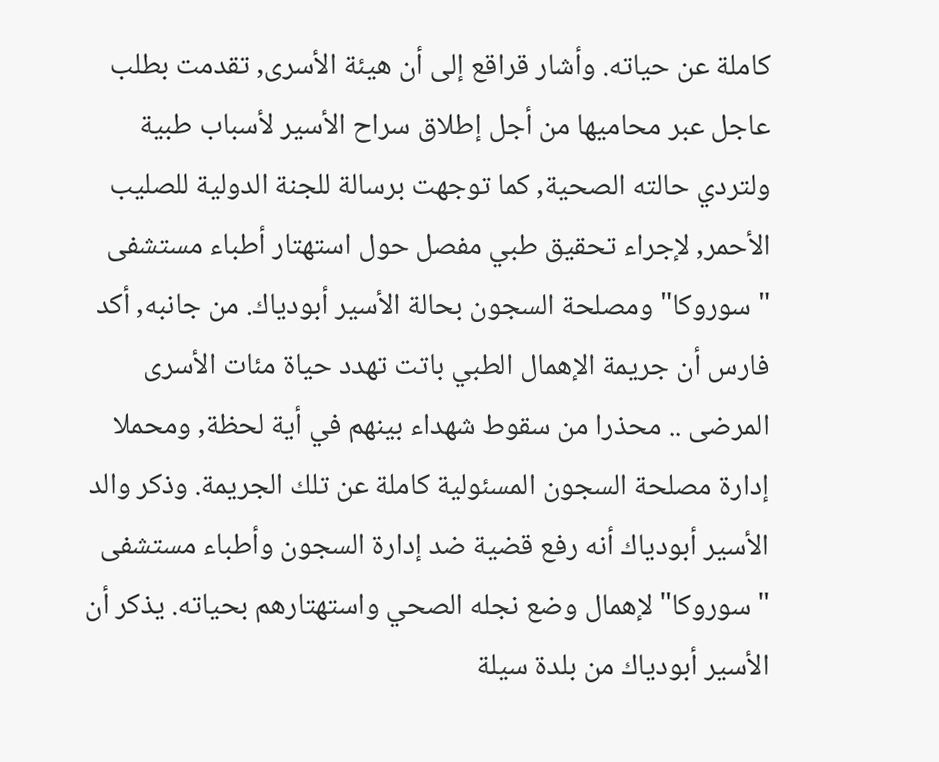كاملة عن حياته. وأشار قراقع إلى أن هيئة الأسرى, تقدمت بطلب عاجل عبر محاميها من أجل إطلاق سراح الأسير لأسباب طبية ولتردي حالته الصحية, كما توجهت برسالة للجنة الدولية للصليب الأحمر, لإجراء تحقيق طبي مفصل حول استهتار أطباء مستشفى "سوروكا" ومصلحة السجون بحالة الأسير أبودياك. من جانبه, أكد فارس أن جريمة الإهمال الطبي باتت تهدد حياة مئات الأسرى المرضى .. محذرا من سقوط شهداء بينهم في أية لحظة, ومحملا إدارة مصلحة السجون المسئولية كاملة عن تلك الجريمة. وذكر والد الأسير أبودياك أنه رفع قضية ضد إدارة السجون وأطباء مستشفى "سوروكا" لإهمال وضع نجله الصحي واستهتارهم بحياته. يذكر أن الأسير أبودياك من بلدة سيلة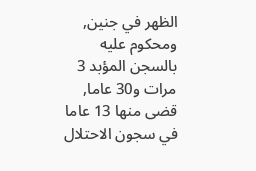الظهر في جنين, ومحكوم عليه بالسجن المؤبد 3 مرات و30 عاما, قضى منها 13 عاما في سجون الاحتلال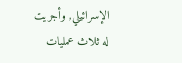الإسرائيلي, وأجريت له ثلاث عمليات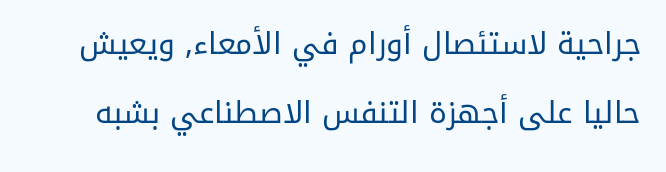جراحية لاستئصال أورام في الأمعاء, ويعيش حاليا على أجهزة التنفس الاصطناعي بشبه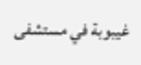غيبوبة في مستشفى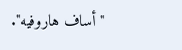"أساف هاروفيه".